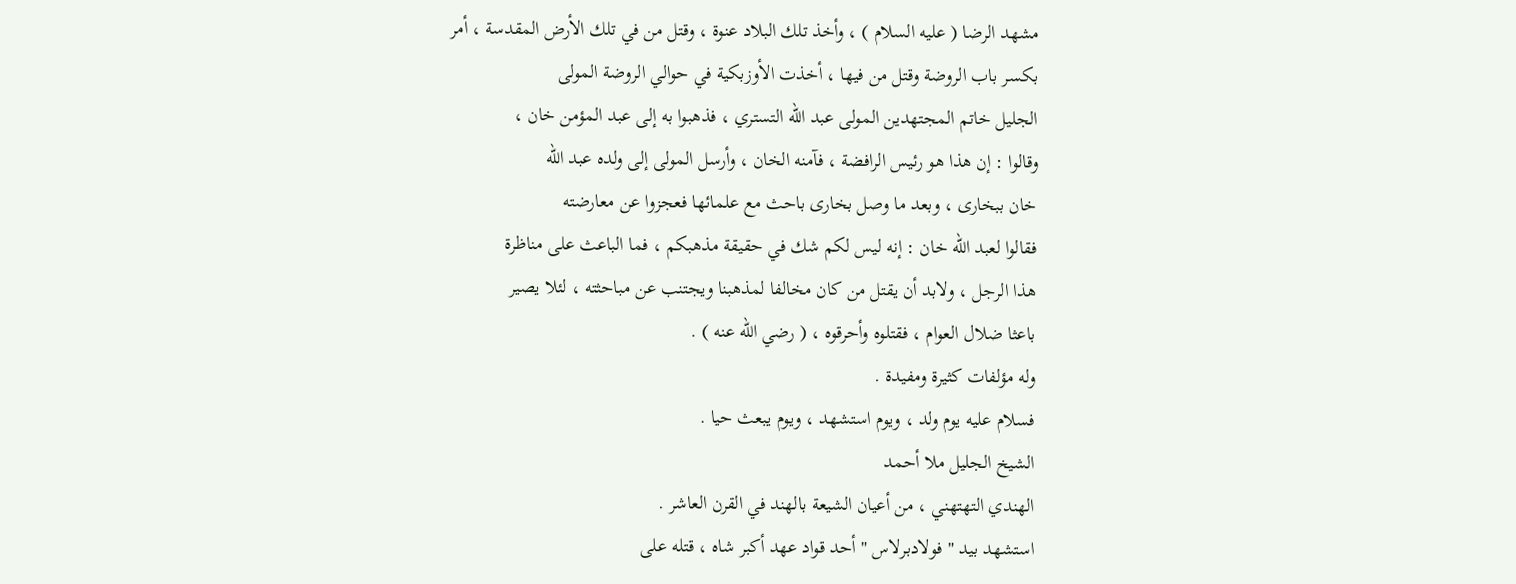مشهد الرضا ( عليه السلام ) ، وأخذ تلك البلاد عنوة ، وقتل من في تلك الأرض المقدسة ، أمر
بكسر باب الروضة وقتل من فيها ، أخذت الأوزبكية في حوالي الروضة المولى
الجليل خاتم المجتهدين المولى عبد الله التستري ، فذهبوا به إلى عبد المؤمن خان ،
وقالوا : إن هذا هو رئيس الرافضة ، فآمنه الخان ، وأرسل المولى إلى ولده عبد الله
خان ببخارى ، وبعد ما وصل بخارى باحث مع علمائها فعجزوا عن معارضته
فقالوا لعبد الله خان : إنه ليس لكم شك في حقيقة مذهبكم ، فما الباعث على مناظرة
هذا الرجل ، ولابد أن يقتل من كان مخالفا لمذهبنا ويجتنب عن مباحثته ، لئلا يصير
باعثا ضلال العوام ، فقتلوه وأحرقوه ، ( رضي الله عنه ) .
وله مؤلفات كثيرة ومفيدة .
فسلام عليه يوم ولد ، ويوم استشهد ، ويوم يبعث حيا .
الشيخ الجليل ملا أحمد
الهندي التهتهني ، من أعيان الشيعة بالهند في القرن العاشر .
استشهد بيد " فولادبرلاس " أحد قواد عهد أكبر شاه ، قتله على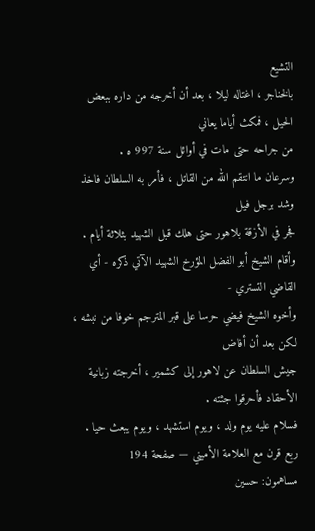التشيع
بالخناجر ، اغتاله ليلا ، بعد أن أخرجه من داره ببعض الحيل ، فمكث أياما يعاني
من جراحه حتى مات في أوائل سنة 997 ه .
وسرعان ما انتقم الله من القاتل ، فأمر به السلطان فاخذ وشد برجل فيل
فجر في الأزقة بلاهور حتى هلك قبل الشهيد بثلاثة أيام .
وأقام الشيخ أبو الفضل المؤرخ الشهيد الآتي ذكره - أي القاضي التستري -
وأخوه الشيخ فيضي حرسا على قبر المترجم خوفا من نبشه ، لكن بعد أن أفاض
جيش السلطان عن لاهور إلى كشمير ، أخرجته زبانية الأحقاد فأحرقوا جثته .
فسلام عليه يوم ولد ، ويوم استشهد ، ويوم يبعث حيا .
ربع قرن مع العلامة الأميني — صفحة 194
مساهمون: حسين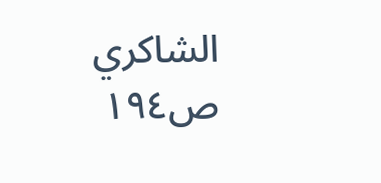الشاكري
ص١٩٤